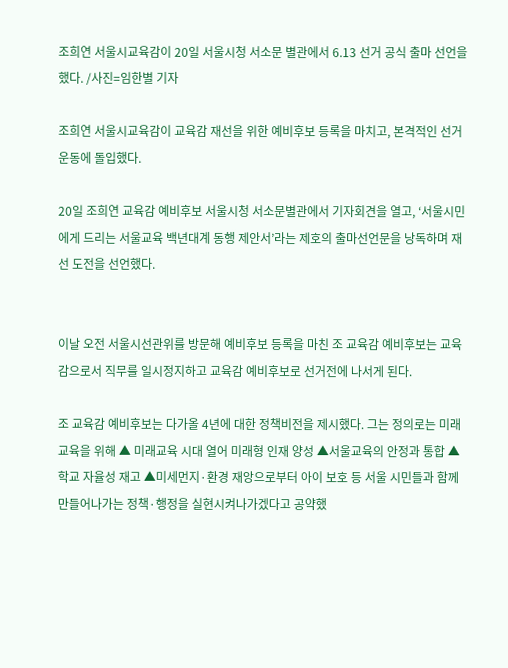조희연 서울시교육감이 20일 서울시청 서소문 별관에서 6.13 선거 공식 출마 선언을 했다. /사진=임한별 기자

조희연 서울시교육감이 교육감 재선을 위한 예비후보 등록을 마치고, 본격적인 선거운동에 돌입했다.

20일 조희연 교육감 예비후보 서울시청 서소문별관에서 기자회견을 열고, ‘서울시민에게 드리는 서울교육 백년대계 동행 제안서’라는 제호의 출마선언문을 낭독하며 재선 도전을 선언했다.


이날 오전 서울시선관위를 방문해 예비후보 등록을 마친 조 교육감 예비후보는 교육감으로서 직무를 일시정지하고 교육감 예비후보로 선거전에 나서게 된다.

조 교육감 예비후보는 다가올 4년에 대한 정책비전을 제시했다. 그는 정의로는 미래교육을 위해 ▲ 미래교육 시대 열어 미래형 인재 양성 ▲서울교육의 안정과 통합 ▲학교 자율성 재고 ▲미세먼지·환경 재앙으로부터 아이 보호 등 서울 시민들과 함께 만들어나가는 정책·행정을 실현시켜나가겠다고 공약했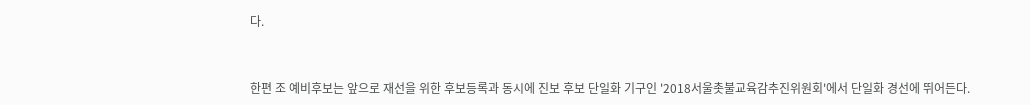다.


한편 조 예비후보는 앞으로 재선을 위한 후보등록과 동시에 진보 후보 단일화 기구인 '2018서울촛불교육감추진위원회'에서 단일화 경선에 뛰어든다.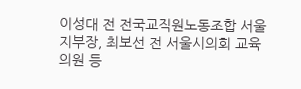이성대 전 전국교직원노동조합 서울지부장, 최보선 전 서울시의회 교육의원 등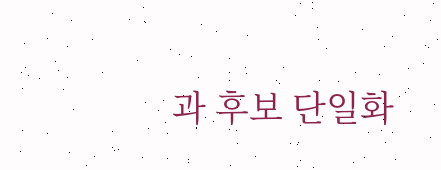과 후보 단일화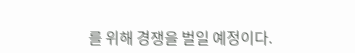를 위해 경쟁을 벌일 예정이다.